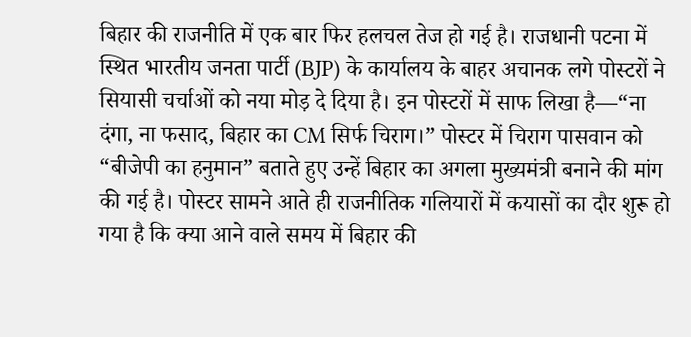बिहार की राजनीति में एक बार फिर हलचल तेज हो गई है। राजधानी पटना में स्थित भारतीय जनता पार्टी (BJP) के कार्यालय के बाहर अचानक लगे पोस्टरों ने सियासी चर्चाओं को नया मोड़ दे दिया है। इन पोस्टरों में साफ लिखा है—“ना दंगा, ना फसाद, बिहार का CM सिर्फ चिराग।” पोस्टर में चिराग पासवान को “बीजेपी का हनुमान” बताते हुए उन्हें बिहार का अगला मुख्यमंत्री बनाने की मांग की गई है। पोस्टर सामने आते ही राजनीतिक गलियारों में कयासों का दौर शुरू हो गया है कि क्या आने वाले समय में बिहार की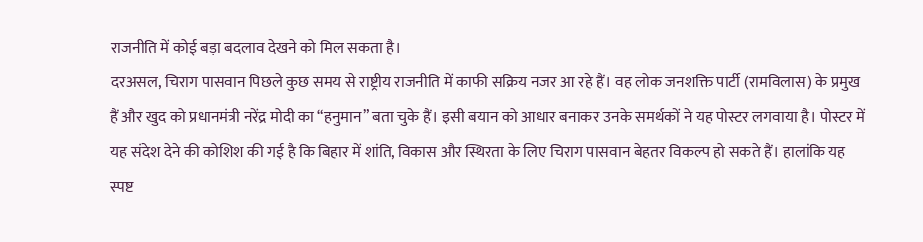राजनीति में कोई बड़ा बदलाव देखने को मिल सकता है।
दरअसल, चिराग पासवान पिछले कुछ समय से राष्ट्रीय राजनीति में काफी सक्रिय नजर आ रहे हैं। वह लोक जनशक्ति पार्टी (रामविलास) के प्रमुख हैं और खुद को प्रधानमंत्री नरेंद्र मोदी का “हनुमान” बता चुके हैं। इसी बयान को आधार बनाकर उनके समर्थकों ने यह पोस्टर लगवाया है। पोस्टर में यह संदेश देने की कोशिश की गई है कि बिहार में शांति, विकास और स्थिरता के लिए चिराग पासवान बेहतर विकल्प हो सकते हैं। हालांकि यह स्पष्ट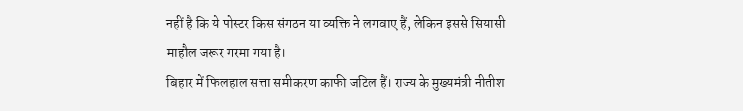नहीं है कि ये पोस्टर किस संगठन या व्यक्ति ने लगवाए हैं, लेकिन इससे सियासी माहौल जरूर गरमा गया है।
बिहार में फिलहाल सत्ता समीकरण काफी जटिल हैं। राज्य के मुख्यमंत्री नीतीश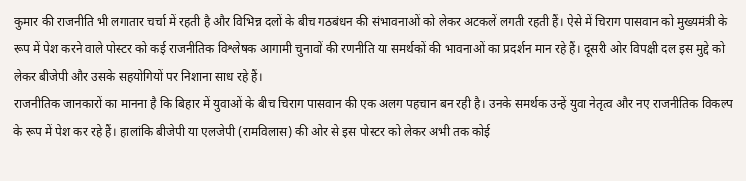कुमार की राजनीति भी लगातार चर्चा में रहती है और विभिन्न दलों के बीच गठबंधन की संभावनाओं को लेकर अटकलें लगती रहती हैं। ऐसे में चिराग पासवान को मुख्यमंत्री के रूप में पेश करने वाले पोस्टर को कई राजनीतिक विश्लेषक आगामी चुनावों की रणनीति या समर्थकों की भावनाओं का प्रदर्शन मान रहे हैं। दूसरी ओर विपक्षी दल इस मुद्दे को लेकर बीजेपी और उसके सहयोगियों पर निशाना साध रहे हैं।
राजनीतिक जानकारों का मानना है कि बिहार में युवाओं के बीच चिराग पासवान की एक अलग पहचान बन रही है। उनके समर्थक उन्हें युवा नेतृत्व और नए राजनीतिक विकल्प के रूप में पेश कर रहे हैं। हालांकि बीजेपी या एलजेपी (रामविलास) की ओर से इस पोस्टर को लेकर अभी तक कोई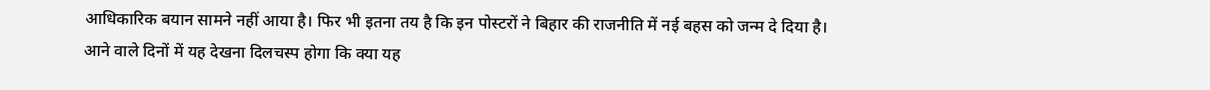आधिकारिक बयान सामने नहीं आया है। फिर भी इतना तय है कि इन पोस्टरों ने बिहार की राजनीति में नई बहस को जन्म दे दिया है। आने वाले दिनों में यह देखना दिलचस्प होगा कि क्या यह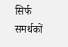सिर्फ समर्थकों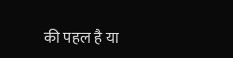की पहल है या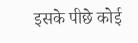इसके पीछे कोई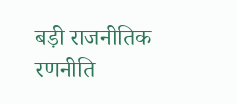बड़ी राजनीतिक रणनीति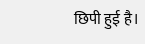छिपी हुई है।